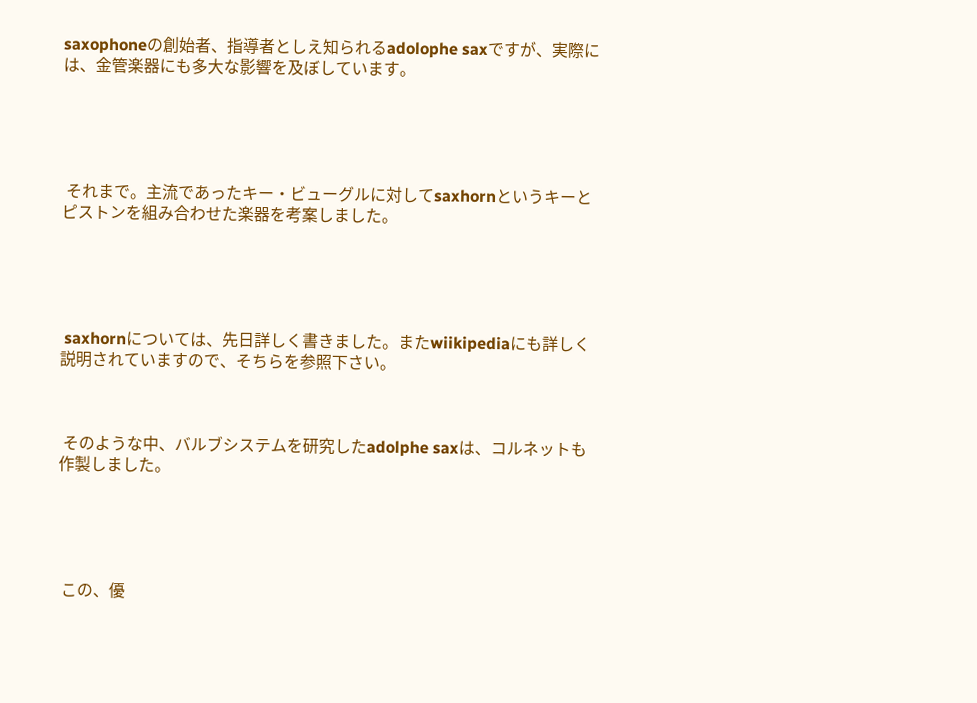saxophoneの創始者、指導者としえ知られるadolophe saxですが、実際には、金管楽器にも多大な影響を及ぼしています。





 それまで。主流であったキー・ビューグルに対してsaxhornというキーとピストンを組み合わせた楽器を考案しました。





 saxhornについては、先日詳しく書きました。またwiikipediaにも詳しく説明されていますので、そちらを参照下さい。



 そのような中、バルブシステムを研究したadolphe saxは、コルネットも作製しました。





 この、優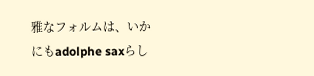雅なフォルムは、いかにもadolphe saxらし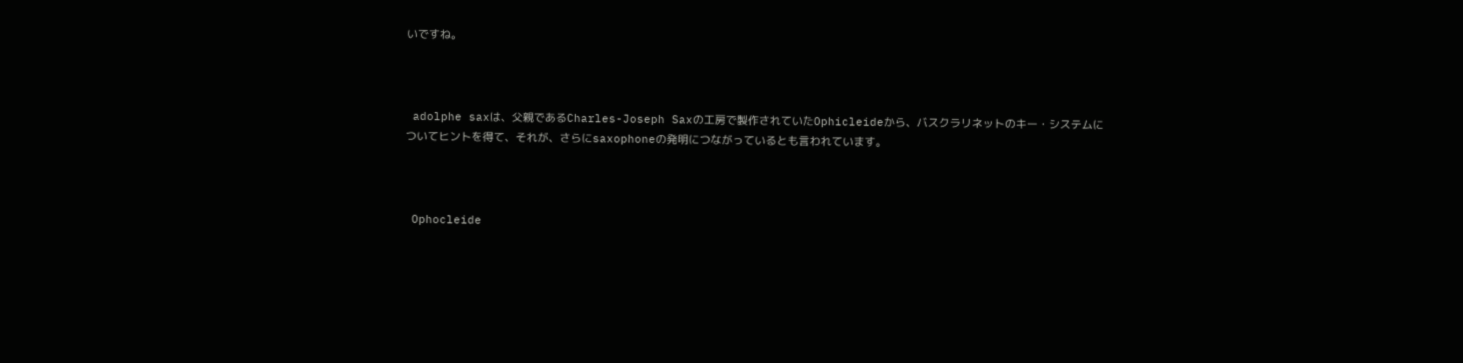いですね。



 adolphe saxは、父親であるCharles-Joseph Saxの工房で製作されていたOphicleideから、バスクラリネットのキー・システムについてヒントを得て、それが、さらにsaxophoneの発明につながっているとも言われています。



 Ophocleide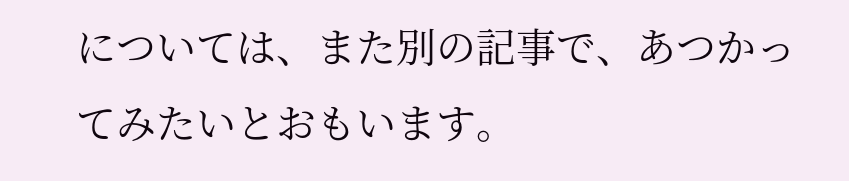については、また別の記事で、あつかってみたいとおもいます。